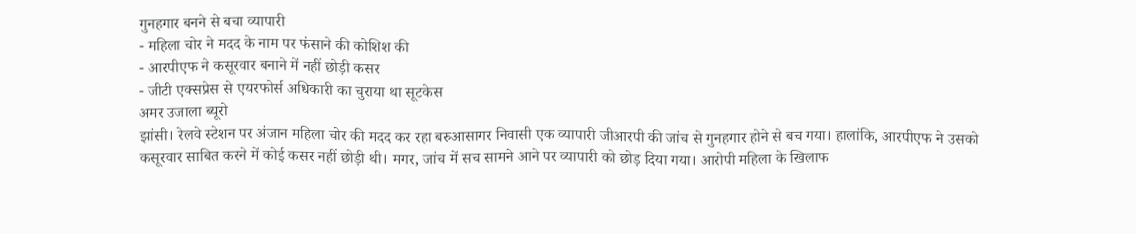गुनहगार बनने से बचा व्यापारी
- महिला चोर ने मदद के नाम पर फंसाने की कोशिश की
- आरपीएफ ने कसूरवार बनाने में नहीं छोड़ी कसर
- जीटी एक्सप्रेस से एयरफोर्स अधिकारी का चुराया था सूटकेस
अमर उजाला ब्यूरो
झांसी। रेलवे स्टेशन पर अंजान महिला चोर की मदद कर रहा बरुआसागर निवासी एक व्यापारी जीआरपी की जांच से गुनहगार होने से बच गया। हालांकि, आरपीएफ ने उसको कसूरवार साबित करने में कोई कसर नहीं छोड़ी थी। मगर, जांच में सच सामने आने पर व्यापारी को छोड़ दिया गया। आरोपी महिला के खिलाफ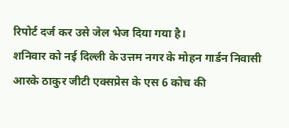रिपोर्ट दर्ज कर उसे जेल भेज दिया गया है।
शनिवार को नई दिल्ली के उत्तम नगर के मोहन गार्डन निवासी आरके ठाकुर जीटी एक्सप्रेस के एस 6 कोच की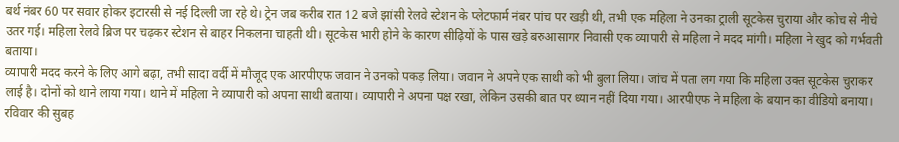बर्थ नंबर 60 पर सवार होकर इटारसी से नई दिल्ली जा रहे थे। ट्रेन जब करीब रात 12 बजे झांसी रेलवे स्टेशन के प्लेटफार्म नंबर पांच पर खड़ी थी, तभी एक महिला ने उनका ट्राली सूटकेस चुराया और कोच से नीचे उतर गई। महिला रेलवे ब्रिज पर चढ़कर स्टेशन से बाहर निकलना चाहती थी। सूटकेस भारी होने के कारण सीढ़ियों के पास खड़े बरुआसागर निवासी एक व्यापारी से महिला ने मदद मांगी। महिला ने खुद को गर्भवती बताया।
व्यापारी मदद करने के लिए आगे बढ़ा, तभी सादा वर्दी में मौजूद एक आरपीएफ जवान ने उनको पकड़ लिया। जवान ने अपने एक साथी को भी बुला लिया। जांच में पता लग गया कि महिला उक्त सूटकेस चुराकर लाई है। दोनों को थाने लाया गया। थाने में महिला ने व्यापारी को अपना साथी बताया। व्यापारी ने अपना पक्ष रखा, लेकिन उसकी बात पर ध्यान नहीं दिया गया। आरपीएफ ने महिला के बयान का वीडियो बनाया। रविवार की सुबह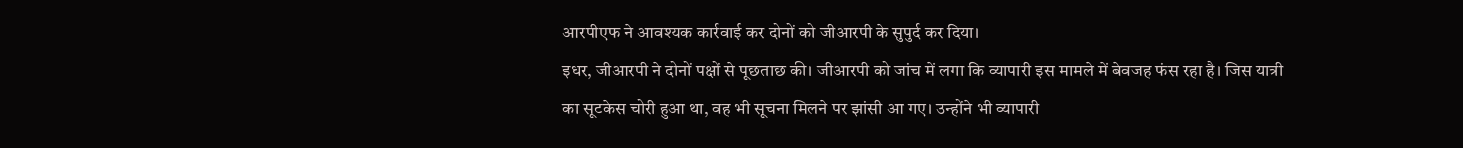आरपीएफ ने आवश्यक कार्रवाई कर दोनों को जीआरपी के सुपुर्द कर दिया।
इधर, जीआरपी ने दोनों पक्षों से पूछताछ की। जीआरपी को जांच में लगा कि व्यापारी इस मामले में बेवजह फंस रहा है। जिस यात्री का सूटकेस चोरी हुआ था, वह भी सूचना मिलने पर झांसी आ गए। उन्होंने भी व्यापारी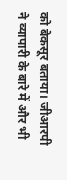को बेकसूर बताया। जीआरपी ने व्यापारी के बारे में और भी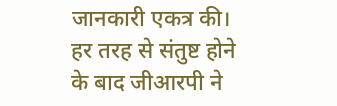जानकारी एकत्र की। हर तरह से संतुष्ट होने के बाद जीआरपी ने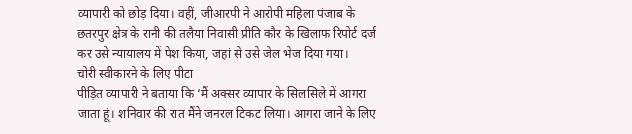व्यापारी को छोड़ दिया। वहीं, जीआरपी ने आरोपी महिला पंजाब के छतरपुर क्षेत्र के रानी की तलैया निवासी प्रीति कौर के खिलाफ रिपोर्ट दर्ज कर उसे न्यायालय में पेश किया, जहां से उसे जेल भेज दिया गया।
चोरी स्वीकारने के लिए पीटा
पीड़ित व्यापारी ने बताया कि ‘मैं अक्सर व्यापार के सिलसिले में आगरा जाता हूं। शनिवार की रात मैंने जनरल टिकट लिया। आगरा जाने के लिए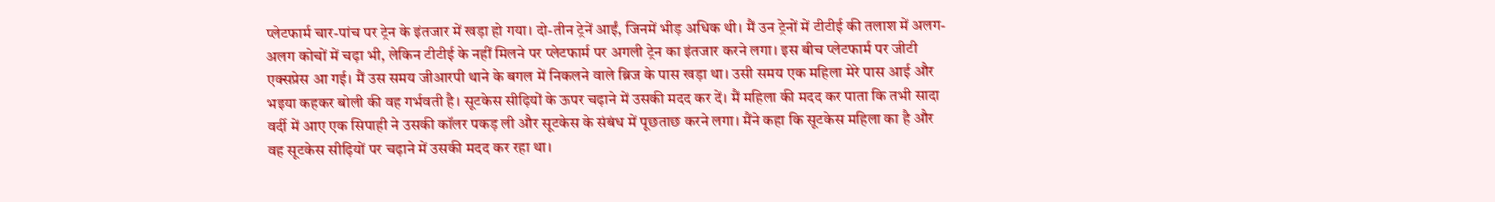प्लेटफार्म चार-पांच पर ट्रेन के इंतजार में खड़ा हो गया। दो-तीन ट्रेनें आईं, जिनमें भीड़ अधिक थी। मैं उन ट्रेनों में टीटीई की तलाश में अलग-अलग कोचों में चढ़ा भी, लेकिन टीटीई के नहीं मिलने पर प्लेटफार्म पर अगली ट्रेन का इंतजार करने लगा। इस बीच प्लेटफार्म पर जीटी एक्सप्रेस आ गई। मैं उस समय जीआरपी थाने के बगल में निकलने वाले ब्रिज के पास खड़ा था। उसी समय एक महिला मेरे पास आई और भइया कहकर बोली की वह गर्भवती है। सूटकेस सीढ़ियों के ऊपर चढ़ाने में उसकी मदद कर दें। मैं महिला की मदद कर पाता कि तभी सादा वर्दी में आए एक सिपाही ने उसकी कॉलर पकड़ ली और सूटकेस के संबंध में पूछताछ करने लगा। मैंने कहा कि सूटकेस महिला का है और वह सूटकेस सीढ़ियों पर चढ़ाने में उसकी मदद कर रहा था।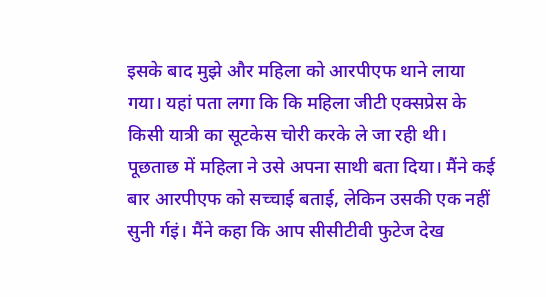इसके बाद मुझे और महिला को आरपीएफ थाने लाया गया। यहां पता लगा कि कि महिला जीटी एक्सप्रेस के किसी यात्री का सूटकेस चोरी करके ले जा रही थी। पूछताछ में महिला ने उसे अपना साथी बता दिया। मैंने कई बार आरपीएफ को सच्चाई बताई, लेकिन उसकी एक नहीं सुनी र्गइं। मैंने कहा कि आप सीसीटीवी फुटेज देख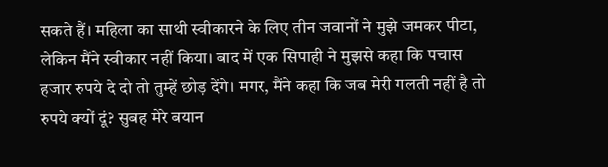सकते हैं। महिला का साथी स्वीकारने के लिए तीन जवानों ने मुझे जमकर पीटा, लेकिन मैंने स्वीकार नहीं किया। बाद में एक सिपाही ने मुझसे कहा कि पचास हजार रुपये दे दो तो तुम्हें छोड़ देंगे। मगर, मैंने कहा कि जब मेरी गलती नहीं है तो रुपये क्यों दूं? सुबह मेरे बयान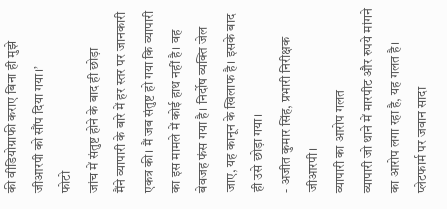की वीडियोग्राफी कराए बिना ही मुझे जीआरपी को सौंप दिया गया।’
फोटो
जांच में संतुष्ट होने के बाद ही छोड़ा
मैंने व्यापारी के बारे में हर स्तर पर जानकारी एकत्र की। मैं जब संतुष्ट हो गया कि व्यापारी का इस मामले में कोई हाथ नहीं है। वह बेवजह फंस गया है। निर्दोष व्यक्ति जेल जाए, यह कानून के खिलाफ है। इसके बाद ही उसे छोड़ा गया।
- अजीत कुमार सिंह, प्रभारी निरीक्षक जीआरपी।
व्यापारी का आरोप गलत
व्यापारी जो थाने में मारपीट और रुपये मांगने का आरोप लगा रहा है, यह गलत है। प्लेटफार्म पर जवान सादा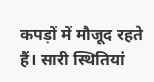कपड़ों में मौजूद रहते हैं। सारी स्थितियां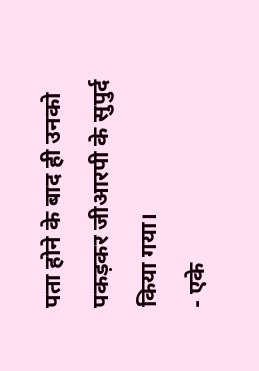पता होने के बाद ही उनको पकड़कर जीआरपी के सुपुर्द किया गया।
- एके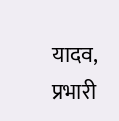यादव, प्रभारी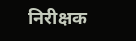निरीक्षक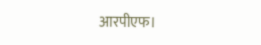आरपीएफ।